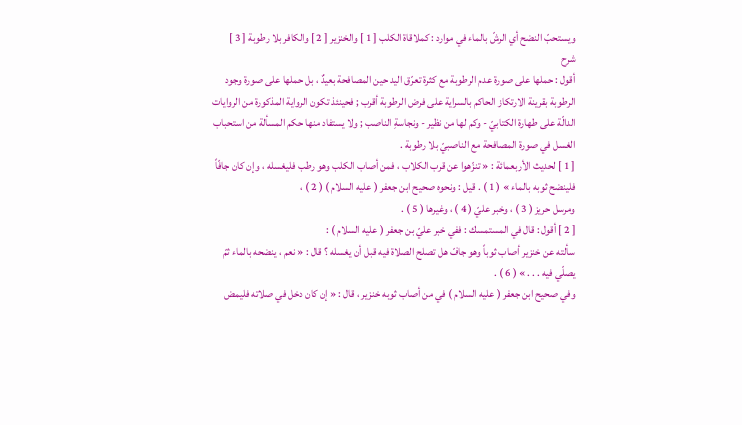ويستحبّ النضح أي الرشّ بالماء في موارد : كملاقاة الكلب [ 1 ] والخنزير [ 2 ] والكافر بلا رطوبة [ 3 ]
شرح
أقول : حملها على صورة عدم الرطوبة مع كثرة تعرّق اليد حين المصافحة بعيدٌ ، بل حملها على صورة وجود الرطوبة بقرينة الارتكاز الحاكم بالسراية على فرض الرطوبة أقرب ; فحينئذ تكون الرواية المذكورة من الروايات الدالّة على طهارة الكتابيّ - وكم لها من نظير - ونجاسةِ الناصب ; ولا يستفاد منها حكم المسألة من استحباب الغسل في صورة المصافحة مع الناصبيّ بلا رطوبة .
[ 1 ] لحديث الأربعمائة : « تنزّهوا عن قرب الكلاب ، فمن أصاب الكلب وهو رطب فليغسله ، وإن كان جافّاً فلينضح ثوبه بالماء » ( 1 ) . قيل : ونحوه صحيح ابن جعفر ( عليه السلام ) ( 2 ) ،
ومرسل حريز ( 3 ) ، وخبر عليّ ( 4 ) ، وغيرها ( 5 ) .
[ 2 ] أقول : قال في المستمسك : ففي خبر عليّ بن جعفر ( عليه السلام ) :
سألته عن خنزير أصاب ثوباً وهو جافّ هل تصلح الصلاة فيه قبل أن يغسله ؟ قال : « نعم ، ينضحه بالماء ثمّ يصلّي فيه . . . » ( 6 ) .
وفي صحيح ابن جعفر ( عليه السلام ) في من أصاب ثوبه خنزير ، قال : « إن كان دخل في صلاته فليمض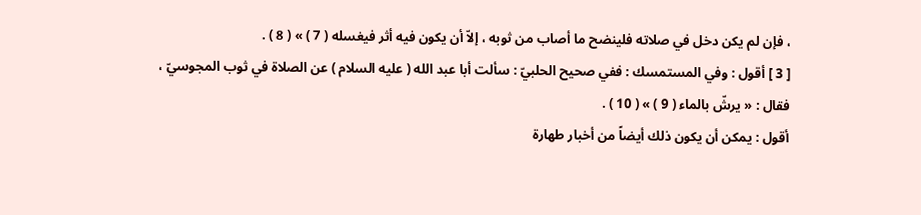، فإن لم يكن دخل في صلاته فلينضح ما أصاب من ثوبه ، إلاّ أن يكون فيه أثر فيغسله ( 7 ) » ( 8 ) .
[ 3 ] أقول : وفي المستمسك : ففي صحيح الحلبيّ : سألت أبا عبد الله ( عليه السلام ) عن الصلاة في ثوب المجوسيّ ، فقال : « يرشّ بالماء ( 9 ) » ( 10 ) .
أقول : يمكن أن يكون ذلك أيضاً من أخبار طهارة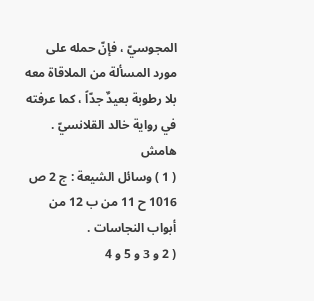المجوسيّ ، فإنّ حمله على مورد المسألة من الملاقاة معه بلا رطوبة بعيدٌ جدّاً ، كما عرفته في رواية خالد القلانسيّ .
هامش
( 1 ) وسائل الشيعة : ج 2 ص 1016 ح 11 من ب 12 من أبواب النجاسات .
( 2 و 3 و 5 و 4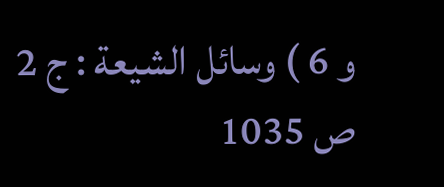و 6 ) وسائل الشيعة : ج 2 ص 1035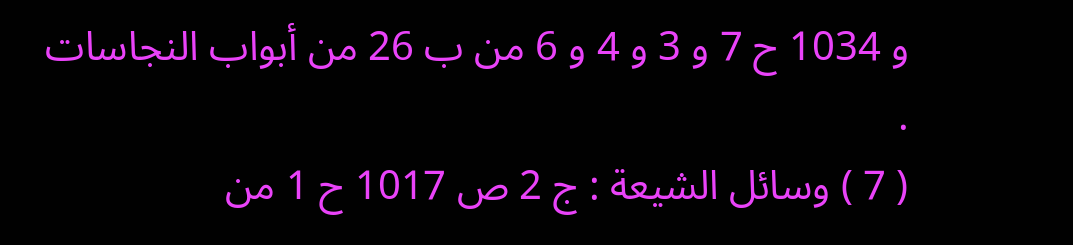و 1034 ح 7 و 3 و 4 و 6 من ب 26 من أبواب النجاسات .
( 7 ) وسائل الشيعة : ج 2 ص 1017 ح 1 من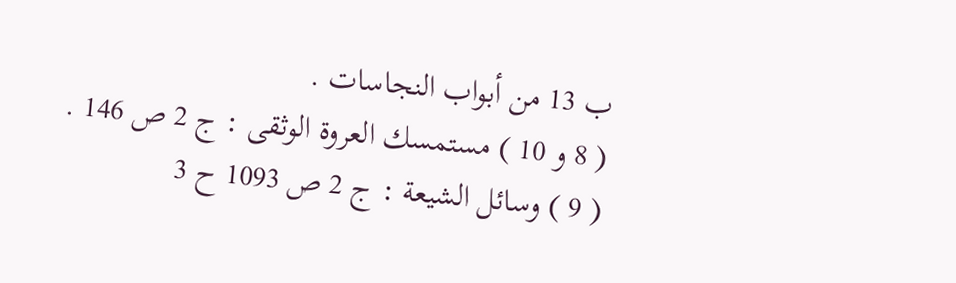ب 13 من أبواب النجاسات .
( 8 و 10 ) مستمسك العروة الوثقى : ج 2 ص 146 .
( 9 ) وسائل الشيعة : ج 2 ص 1093 ح 3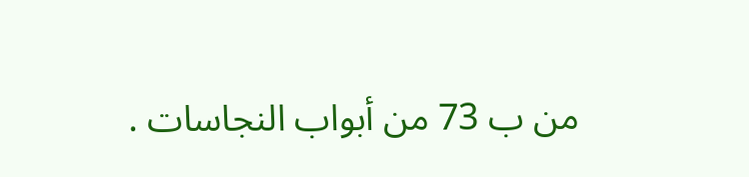من ب 73 من أبواب النجاسات .